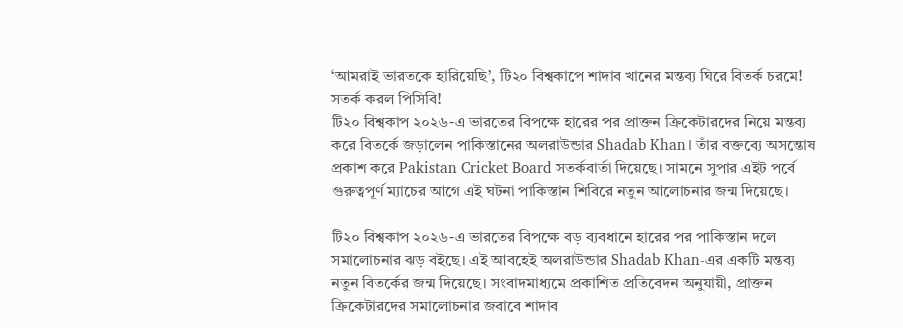‘আমরাই ভারতকে হারিয়েছি’, টি২০ বিশ্বকাপে শাদাব খানের মন্তব্য ঘিরে বিতর্ক চরমে! সতর্ক করল পিসিবি!
টি২০ বিশ্বকাপ ২০২৬-এ ভারতের বিপক্ষে হারের পর প্রাক্তন ক্রিকেটারদের নিয়ে মন্তব্য করে বিতর্কে জড়ালেন পাকিস্তানের অলরাউন্ডার Shadab Khan। তাঁর বক্তব্যে অসন্তোষ প্রকাশ করে Pakistan Cricket Board সতর্কবার্তা দিয়েছে। সামনে সুপার এইট পর্বে গুরুত্বপূর্ণ ম্যাচের আগে এই ঘটনা পাকিস্তান শিবিরে নতুন আলোচনার জন্ম দিয়েছে।

টি২০ বিশ্বকাপ ২০২৬-এ ভারতের বিপক্ষে বড় ব্যবধানে হারের পর পাকিস্তান দলে সমালোচনার ঝড় বইছে। এই আবহেই অলরাউন্ডার Shadab Khan-এর একটি মন্তব্য নতুন বিতর্কের জন্ম দিয়েছে। সংবাদমাধ্যমে প্রকাশিত প্রতিবেদন অনুযায়ী, প্রাক্তন ক্রিকেটারদের সমালোচনার জবাবে শাদাব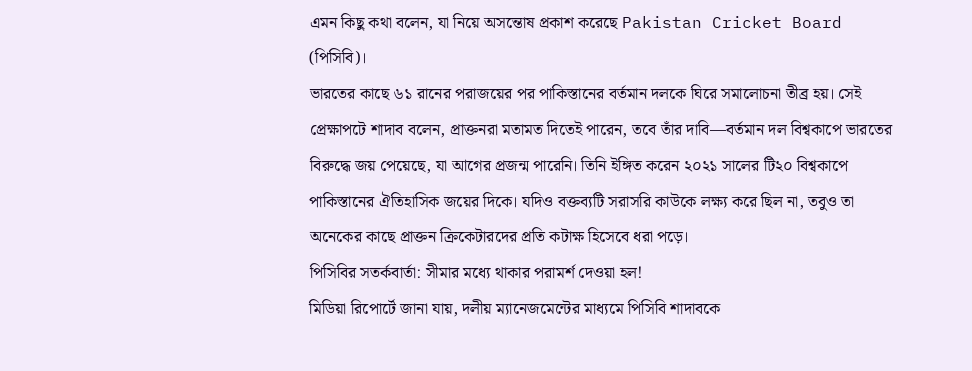এমন কিছু কথা বলেন, যা নিয়ে অসন্তোষ প্রকাশ করেছে Pakistan Cricket Board (পিসিবি)।
ভারতের কাছে ৬১ রানের পরাজয়ের পর পাকিস্তানের বর্তমান দলকে ঘিরে সমালোচনা তীব্র হয়। সেই প্রেক্ষাপটে শাদাব বলেন, প্রাক্তনরা মতামত দিতেই পারেন, তবে তাঁর দাবি—বর্তমান দল বিশ্বকাপে ভারতের বিরুদ্ধে জয় পেয়েছে, যা আগের প্রজন্ম পারেনি। তিনি ইঙ্গিত করেন ২০২১ সালের টি২০ বিশ্বকাপে পাকিস্তানের ঐতিহাসিক জয়ের দিকে। যদিও বক্তব্যটি সরাসরি কাউকে লক্ষ্য করে ছিল না, তবুও তা অনেকের কাছে প্রাক্তন ক্রিকেটারদের প্রতি কটাক্ষ হিসেবে ধরা পড়ে।
পিসিবির সতর্কবার্তা: সীমার মধ্যে থাকার পরামর্শ দেওয়া হল!
মিডিয়া রিপোর্টে জানা যায়, দলীয় ম্যানেজমেন্টের মাধ্যমে পিসিবি শাদাবকে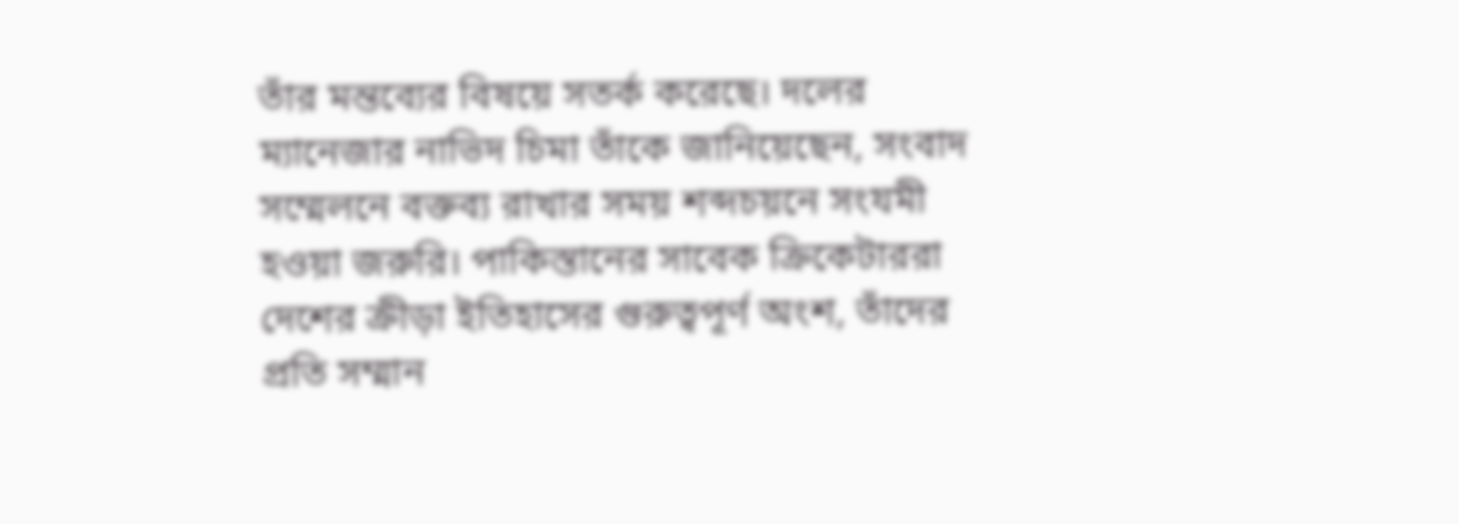তাঁর মন্তব্যের বিষয়ে সতর্ক করেছে। দলের ম্যানেজার নাভিদ চিমা তাঁকে জানিয়েছেন, সংবাদ সম্মেলনে বক্তব্য রাখার সময় শব্দচয়নে সংযমী হওয়া জরুরি। পাকিস্তানের সাবেক ক্রিকেটাররা দেশের ক্রীড়া ইতিহাসের গুরুত্বপূর্ণ অংশ, তাঁদের প্রতি সম্মান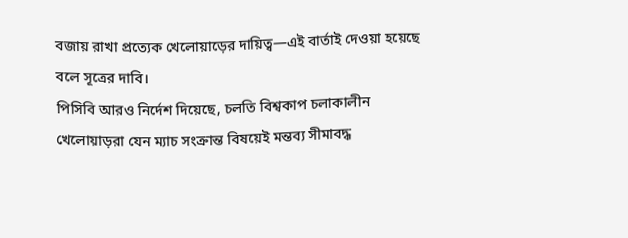বজায় রাখা প্রত্যেক খেলোয়াড়ের দায়িত্ব—এই বার্তাই দেওয়া হয়েছে বলে সূত্রের দাবি।
পিসিবি আরও নির্দেশ দিয়েছে, চলতি বিশ্বকাপ চলাকালীন খেলোয়াড়রা যেন ম্যাচ সংক্রান্ত বিষয়েই মন্তব্য সীমাবদ্ধ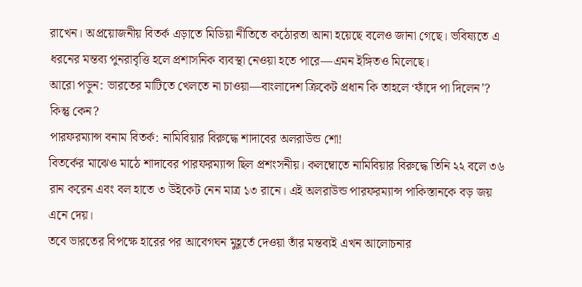রাখেন। অপ্রয়োজনীয় বিতর্ক এড়াতে মিডিয়া নীতিতে কঠোরতা আনা হয়েছে বলেও জানা গেছে। ভবিষ্যতে এ ধরনের মন্তব্য পুনরাবৃত্তি হলে প্রশাসনিক ব্যবস্থা নেওয়া হতে পারে—এমন ইঙ্গিতও মিলেছে।
আরো পড়ুন: ভারতের মাটিতে খেলতে না চাওয়া—বাংলাদেশ ক্রিকেট প্রধান কি তাহলে ‘ফাঁদে পা দিলেন’? কিন্তু কেন?
পারফরম্যান্স বনাম বিতর্ক: নামিবিয়ার বিরুদ্ধে শাদাবের অলরাউন্ড শো!
বিতর্কের মাঝেও মাঠে শাদাবের পারফরম্যান্স ছিল প্রশংসনীয়। কলম্বোতে নামিবিয়ার বিরুদ্ধে তিনি ২২ বলে ৩৬ রান করেন এবং বল হাতে ৩ উইকেট নেন মাত্র ১৩ রানে। এই অলরাউন্ড পারফরম্যান্স পাকিস্তানকে বড় জয় এনে দেয়।
তবে ভারতের বিপক্ষে হারের পর আবেগঘন মুহূর্তে দেওয়া তাঁর মন্তব্যই এখন আলোচনার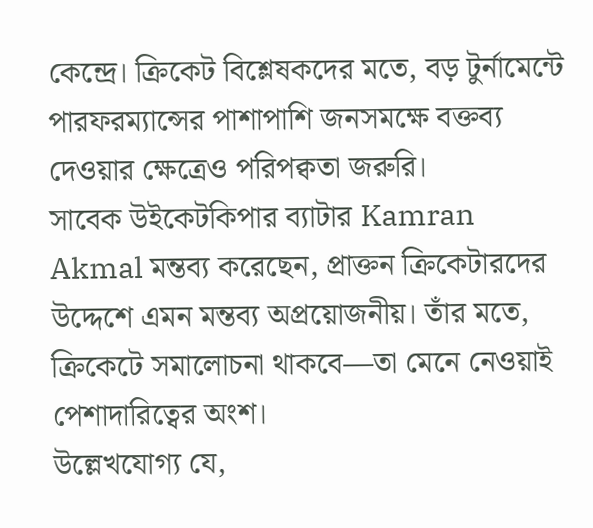কেন্দ্রে। ক্রিকেট বিশ্লেষকদের মতে, বড় টুর্নামেন্টে পারফরম্যান্সের পাশাপাশি জনসমক্ষে বক্তব্য দেওয়ার ক্ষেত্রেও পরিপক্বতা জরুরি।
সাবেক উইকেটকিপার ব্যাটার Kamran Akmal মন্তব্য করেছেন, প্রাক্তন ক্রিকেটারদের উদ্দেশে এমন মন্তব্য অপ্রয়োজনীয়। তাঁর মতে, ক্রিকেটে সমালোচনা থাকবে—তা মেনে নেওয়াই পেশাদারিত্বের অংশ।
উল্লেখযোগ্য যে,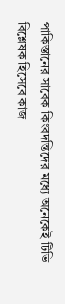পাকিস্তানের সাবেক কিংবদন্তিদের মধ্যে অনেকেই টিভি বিশ্লেষক হিসেবে কাজ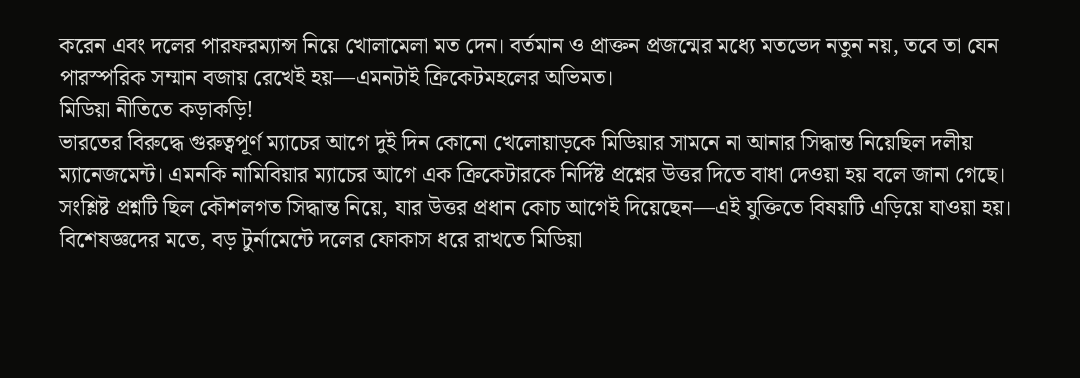করেন এবং দলের পারফরম্যান্স নিয়ে খোলামেলা মত দেন। বর্তমান ও প্রাক্তন প্রজন্মের মধ্যে মতভেদ নতুন নয়, তবে তা যেন পারস্পরিক সম্মান বজায় রেখেই হয়—এমনটাই ক্রিকেটমহলের অভিমত।
মিডিয়া নীতিতে কড়াকড়ি!
ভারতের বিরুদ্ধে গুরুত্বপূর্ণ ম্যাচের আগে দুই দিন কোনো খেলোয়াড়কে মিডিয়ার সামনে না আনার সিদ্ধান্ত নিয়েছিল দলীয় ম্যানেজমেন্ট। এমনকি নামিবিয়ার ম্যাচের আগে এক ক্রিকেটারকে নির্দিষ্ট প্রশ্নের উত্তর দিতে বাধা দেওয়া হয় বলে জানা গেছে। সংশ্লিষ্ট প্রশ্নটি ছিল কৌশলগত সিদ্ধান্ত নিয়ে, যার উত্তর প্রধান কোচ আগেই দিয়েছেন—এই যুক্তিতে বিষয়টি এড়িয়ে যাওয়া হয়।
বিশেষজ্ঞদের মতে, বড় টুর্নামেন্টে দলের ফোকাস ধরে রাখতে মিডিয়া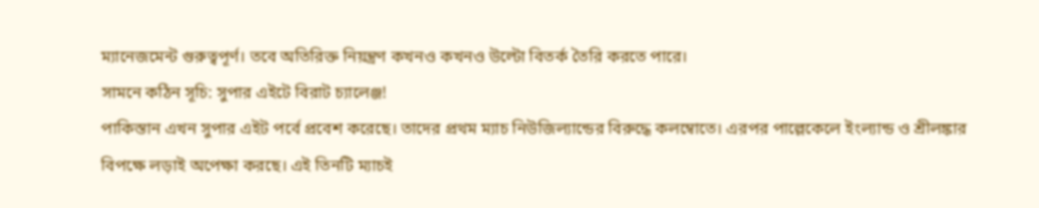ম্যানেজমেন্ট গুরুত্বপূর্ণ। তবে অতিরিক্ত নিয়ন্ত্রণ কখনও কখনও উল্টো বিতর্ক তৈরি করতে পারে।
সামনে কঠিন সূচি: সুপার এইটে বিরাট চ্যালেঞ্জ!
পাকিস্তান এখন সুপার এইট পর্বে প্রবেশ করেছে। তাদের প্রথম ম্যাচ নিউজিল্যান্ডের বিরুদ্ধে কলম্বোতে। এরপর পাল্লেকেলে ইংল্যান্ড ও শ্রীলঙ্কার বিপক্ষে লড়াই অপেক্ষা করছে। এই তিনটি ম্যাচই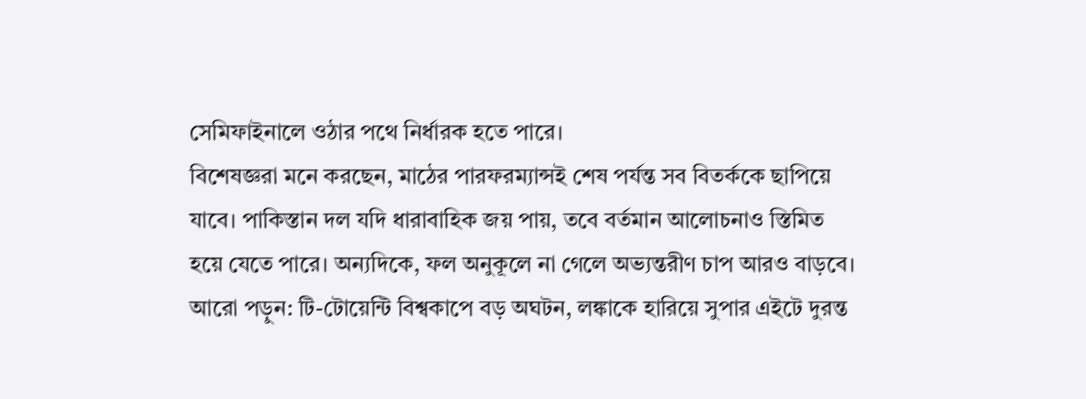সেমিফাইনালে ওঠার পথে নির্ধারক হতে পারে।
বিশেষজ্ঞরা মনে করছেন, মাঠের পারফরম্যান্সই শেষ পর্যন্ত সব বিতর্ককে ছাপিয়ে যাবে। পাকিস্তান দল যদি ধারাবাহিক জয় পায়, তবে বর্তমান আলোচনাও স্তিমিত হয়ে যেতে পারে। অন্যদিকে, ফল অনুকূলে না গেলে অভ্যন্তরীণ চাপ আরও বাড়বে।
আরো পড়ুন: টি-টোয়েন্টি বিশ্বকাপে বড় অঘটন, লঙ্কাকে হারিয়ে সুপার এইটে দুরন্ত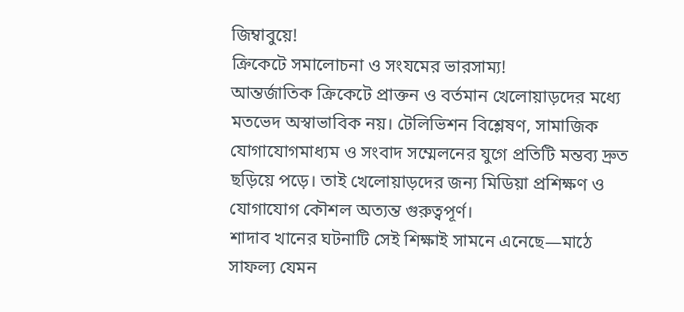জিম্বাবুয়ে!
ক্রিকেটে সমালোচনা ও সংযমের ভারসাম্য!
আন্তর্জাতিক ক্রিকেটে প্রাক্তন ও বর্তমান খেলোয়াড়দের মধ্যে মতভেদ অস্বাভাবিক নয়। টেলিভিশন বিশ্লেষণ, সামাজিক যোগাযোগমাধ্যম ও সংবাদ সম্মেলনের যুগে প্রতিটি মন্তব্য দ্রুত ছড়িয়ে পড়ে। তাই খেলোয়াড়দের জন্য মিডিয়া প্রশিক্ষণ ও যোগাযোগ কৌশল অত্যন্ত গুরুত্বপূর্ণ।
শাদাব খানের ঘটনাটি সেই শিক্ষাই সামনে এনেছে—মাঠে সাফল্য যেমন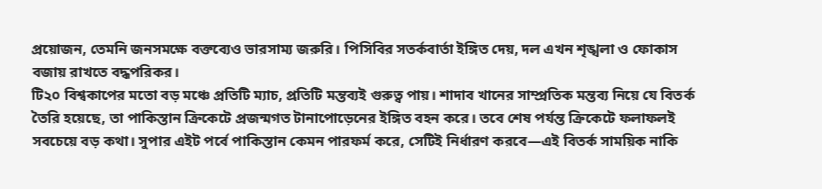প্রয়োজন, তেমনি জনসমক্ষে বক্তব্যেও ভারসাম্য জরুরি। পিসিবির সতর্কবার্তা ইঙ্গিত দেয়, দল এখন শৃঙ্খলা ও ফোকাস বজায় রাখতে বদ্ধপরিকর।
টি২০ বিশ্বকাপের মতো বড় মঞ্চে প্রতিটি ম্যাচ, প্রতিটি মন্তব্যই গুরুত্ব পায়। শাদাব খানের সাম্প্রতিক মন্তব্য নিয়ে যে বিতর্ক তৈরি হয়েছে, তা পাকিস্তান ক্রিকেটে প্রজন্মগত টানাপোড়েনের ইঙ্গিত বহন করে। তবে শেষ পর্যন্ত ক্রিকেটে ফলাফলই সবচেয়ে বড় কথা। সুপার এইট পর্বে পাকিস্তান কেমন পারফর্ম করে, সেটিই নির্ধারণ করবে—এই বিতর্ক সাময়িক নাকি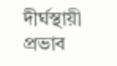দীর্ঘস্থায়ী প্রভাব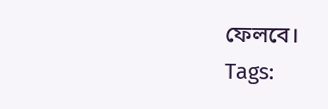ফেলবে।
Tags: